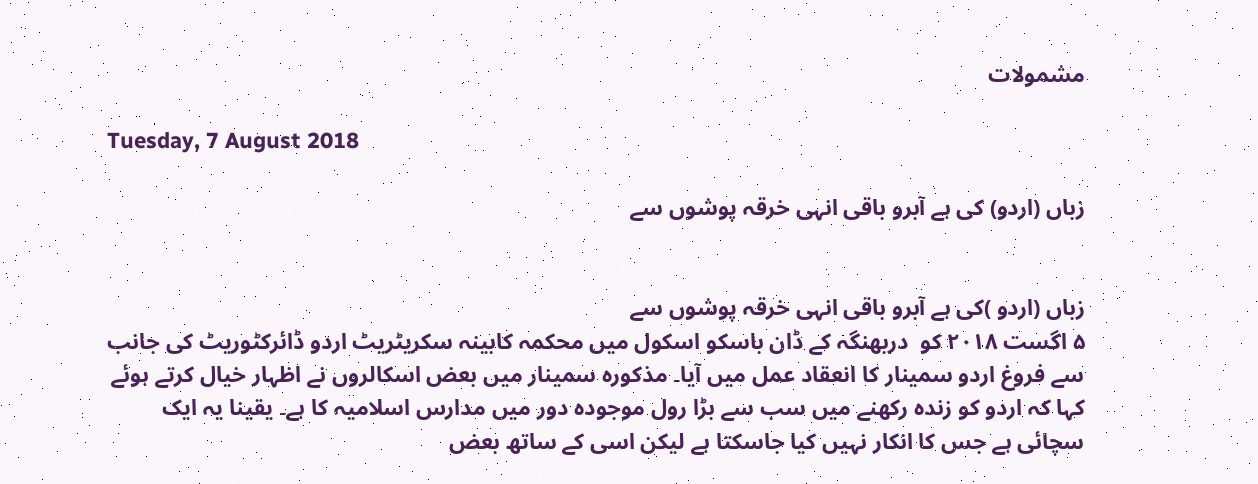مشمولات

Tuesday, 7 August 2018

زباں (اردو) کی ہے آبرو باقی انہی خرقہ پوشوں سے


زباں (اردو )کی ہے آبرو باقی انہی خرقہ پوشوں سے
۵ اگست ۲۰۱۸ کو  دربھنگہ کے ڈان باسکو اسکول میں محکمہ کابینہ سکریٹریٹ اردو ڈائرکٹوریٹ کی جانب سے فروغ اردو سمینار کا انعقاد عمل میں آیا۔ مذکورہ سمینار میں بعض اسکالروں نے اظہار خیال کرتے ہوئے کہا کہ اردو کو زندہ رکھنے میں سب سے بڑا رول موجودہ دور میں مدارس اسلامیہ کا ہے۔ یقینا یہ ایک سچائی ہے جس کا انکار نہیں کیا جاسکتا ہے لیکن اسی کے ساتھ بعض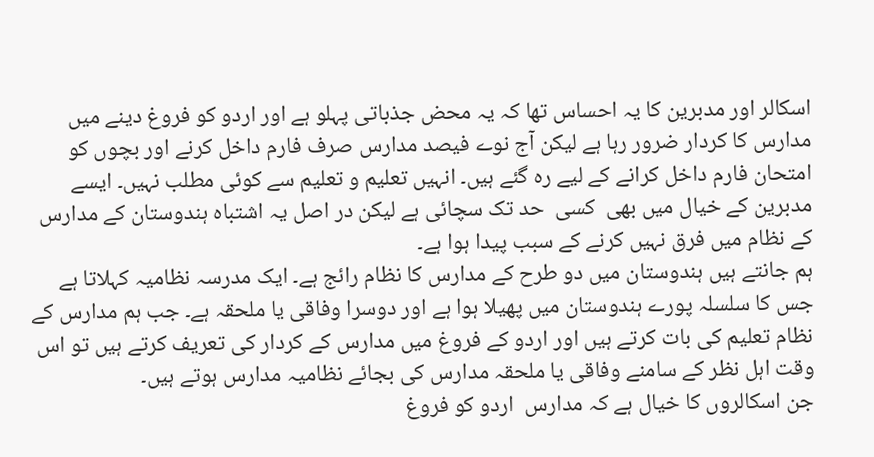اسکالر اور مدبرین کا یہ احساس تھا کہ یہ محض جذباتی پہلو ہے اور اردو کو فروغ دینے میں مدارس کا کردار ضرور رہا ہے لیکن آج نوے فیصد مدارس صرف فارم داخل کرنے اور بچوں کو امتحان فارم داخل کرانے کے لیے رہ گئے ہیں۔ انہیں تعلیم و تعلیم سے کوئی مطلب نہیں۔ ایسے مدبرین کے خیال میں بھی  کسی  حد تک سچائی ہے لیکن در اصل یہ اشتباہ ہندوستان کے مدارس کے نظام میں فرق نہیں کرنے کے سبب پیدا ہوا ہے۔
ہم جانتے ہیں ہندوستان میں دو طرح کے مدارس کا نظام رائج ہے۔ ایک مدرسہ نظامیہ کہلاتا ہے جس کا سلسلہ پورے ہندوستان میں پھیلا ہوا ہے اور دوسرا وفاقی یا ملحقہ ہے۔ جب ہم مدارس کے نظام تعلیم کی بات کرتے ہیں اور اردو کے فروغ میں مدارس کے کردار کی تعریف کرتے ہیں تو اس وقت اہل نظر کے سامنے وفاقی یا ملحقہ مدارس کی بجائے نظامیہ مدارس ہوتے ہیں۔
جن اسکالروں کا خیال ہے کہ مدارس  اردو کو فروغ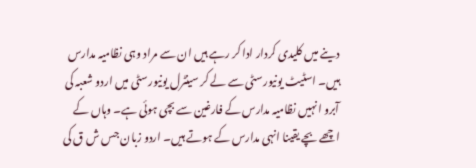دینے میں کلیدی کردار ادا کر رہے ہیں ان سے مراد وہی نظامیہ مدارس  ہیں۔ اسٹیٹ یونیورسٹی سے لے کر سینٹرل یونیورسٹی میں اردو شعبہ کی آبرو انہیں نظامیہ مدارس کے فارغین سے بچی ہوئی ہے۔ وہاں کے اچھے بچے یقینا انہی مدارس کے ہوتے ہیں۔ اردو زبان جس ش ق کی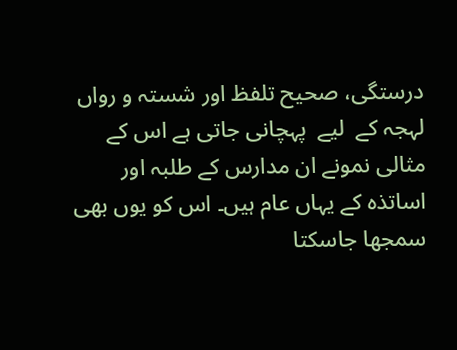درستگی، صحیح تلفظ اور شستہ و رواں لہجہ کے  لیے  پہچانی جاتی ہے اس کے مثالی نمونے ان مدارس کے طلبہ اور اساتذہ کے یہاں عام ہیں۔ اس کو یوں بھی سمجھا جاسکتا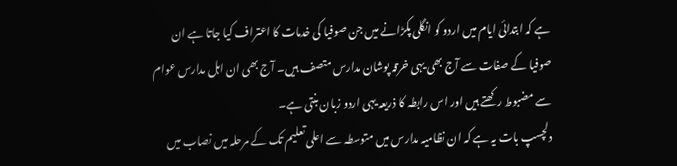ہے کہ ابتدائی ایام میں اردو کو انگلی پکڑانے میں جن صوفیا کی خدمات کا اعتراف کیا جاتا ہے ان صوفیا کے صفات سے آج بھی یہی خرقہ پوشان مدارس متصف ہیں۔ آج بھی ان اہل مدارس عوام سے مضبوط رکھتے ہیں اور اس رابطہ کا ذریعہ یہی اردو زبان بنتی ہے۔
دلچسپ بات یہ ہے کہ ان نظامیہ مدارس میں متوسطہ سے اعلی تعلیم تک کے مرحلہ میں نصاب میں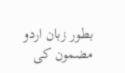بطور زبان اردو مضمون کی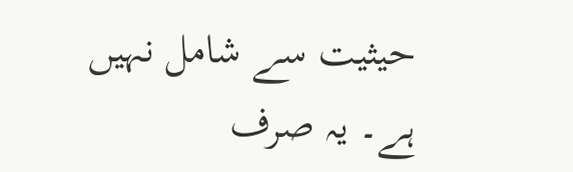حیثیت سے شامل نہیں ہے۔ یہ صرف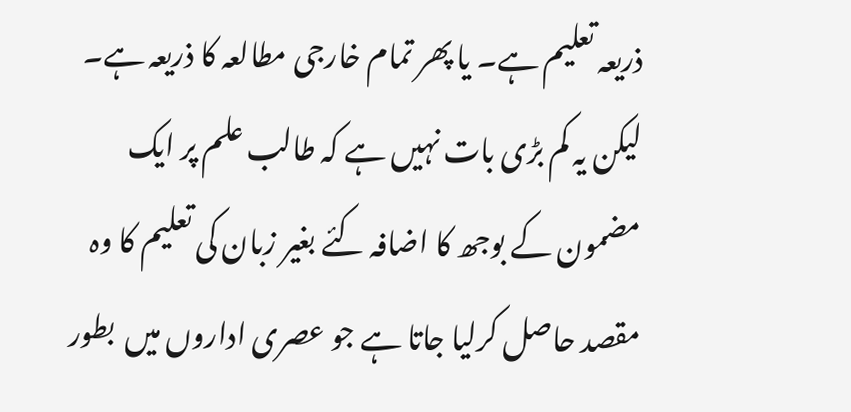ذریعہ تعلیم ہے۔ یا پھر تمام خارجی مطالعہ کا ذریعہ ہے۔ لیکن یہ کم بڑی بات نہیں ہے کہ طالب علم پر ایک مضمون کے بوجھ کا اضافہ کئے بغیر زبان کی تعلیم کا وہ مقصد حاصل کرلیا جاتا ہے جو عصری اداروں میں  بطور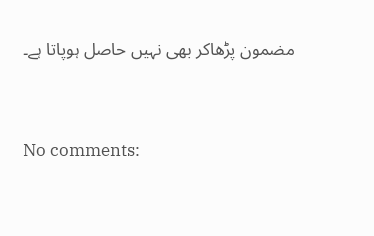مضمون پڑھاکر بھی نہیں حاصل ہوپاتا ہے۔


No comments: